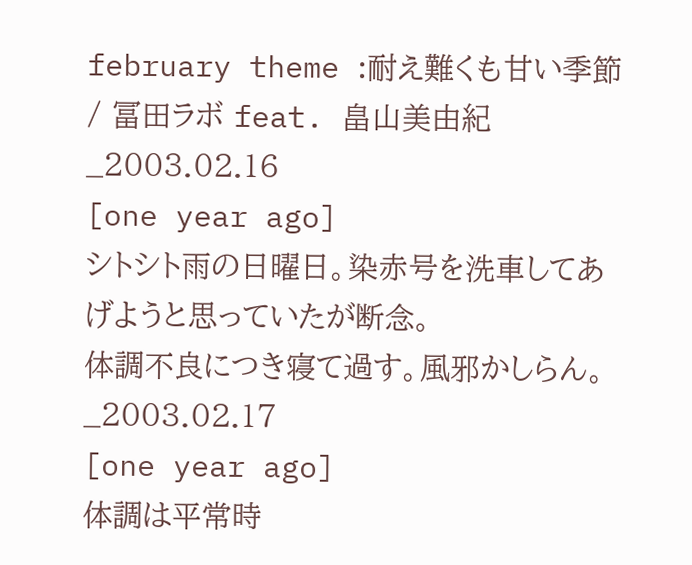february theme :耐え難くも甘い季節 / 冨田ラボ feat. 畠山美由紀
_2003.02.16
[one year ago]
シトシト雨の日曜日。染赤号を洗車してあげようと思っていたが断念。
体調不良につき寝て過す。風邪かしらん。
_2003.02.17
[one year ago]
体調は平常時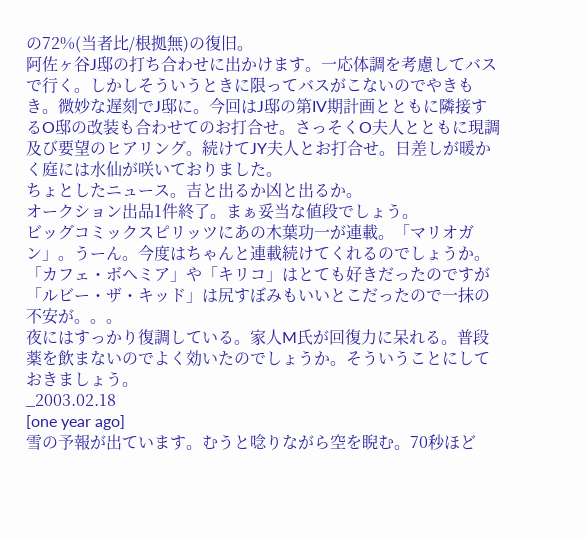の72%(当者比/根拠無)の復旧。
阿佐ヶ谷J邸の打ち合わせに出かけます。一応体調を考慮してバスで行く。しかしそういうときに限ってバスがこないのでやきもき。微妙な遅刻でJ邸に。今回はJ邸の第IV期計画とともに隣接するO邸の改装も合わせてのお打合せ。さっそくO夫人とともに現調及び要望のヒアリング。続けてJY夫人とお打合せ。日差しが暖かく庭には水仙が咲いておりました。
ちょとしたニュース。吉と出るか凶と出るか。
オークション出品1件終了。まぁ妥当な値段でしょう。
ビッグコミックスピリッツにあの木葉功一が連載。「マリオガン」。うーん。今度はちゃんと連載続けてくれるのでしょうか。「カフェ・ボヘミア」や「キリコ」はとても好きだったのですが「ルビー・ザ・キッド」は尻すぼみもいいとこだったので一抹の不安が。。。
夜にはすっかり復調している。家人M氏が回復力に呆れる。普段薬を飲まないのでよく効いたのでしょうか。そういうことにしておきましょう。
_2003.02.18
[one year ago]
雪の予報が出ています。むうと唸りながら空を睨む。70秒ほど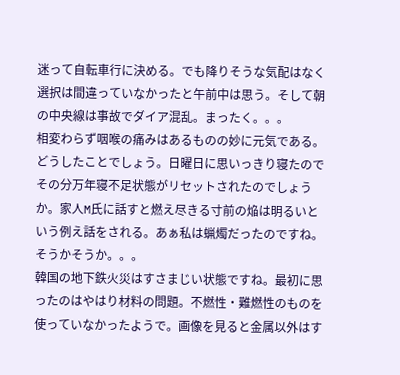迷って自転車行に決める。でも降りそうな気配はなく選択は間違っていなかったと午前中は思う。そして朝の中央線は事故でダイア混乱。まったく。。。
相変わらず咽喉の痛みはあるものの妙に元気である。どうしたことでしょう。日曜日に思いっきり寝たのでその分万年寝不足状態がリセットされたのでしょうか。家人M氏に話すと燃え尽きる寸前の焔は明るいという例え話をされる。あぁ私は蝋燭だったのですね。そうかそうか。。。
韓国の地下鉄火災はすさまじい状態ですね。最初に思ったのはやはり材料の問題。不燃性・難燃性のものを使っていなかったようで。画像を見ると金属以外はす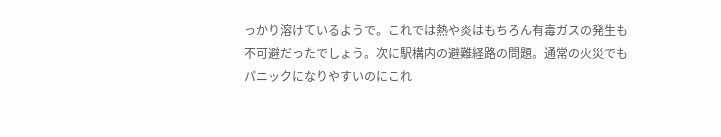っかり溶けているようで。これでは熱や炎はもちろん有毒ガスの発生も不可避だったでしょう。次に駅構内の避難経路の問題。通常の火災でもパニックになりやすいのにこれ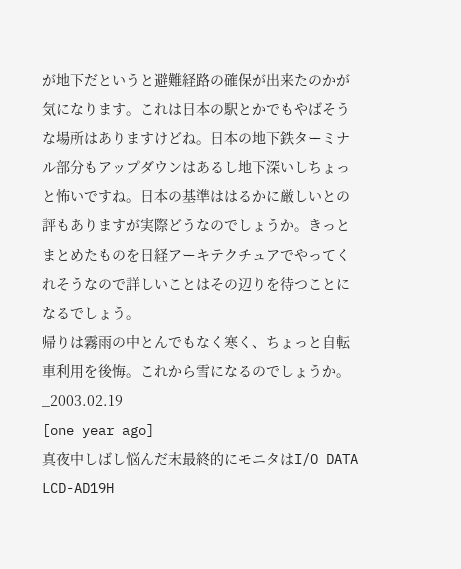が地下だというと避難経路の確保が出来たのかが気になります。これは日本の駅とかでもやばそうな場所はありますけどね。日本の地下鉄ターミナル部分もアップダウンはあるし地下深いしちょっと怖いですね。日本の基準ははるかに厳しいとの評もありますが実際どうなのでしょうか。きっとまとめたものを日経アーキテクチュアでやってくれそうなので詳しいことはその辺りを待つことになるでしょう。
帰りは霧雨の中とんでもなく寒く、ちょっと自転車利用を後悔。これから雪になるのでしょうか。
_2003.02.19
[one year ago]
真夜中しばし悩んだ末最終的にモニタはI/O DATA LCD-AD19H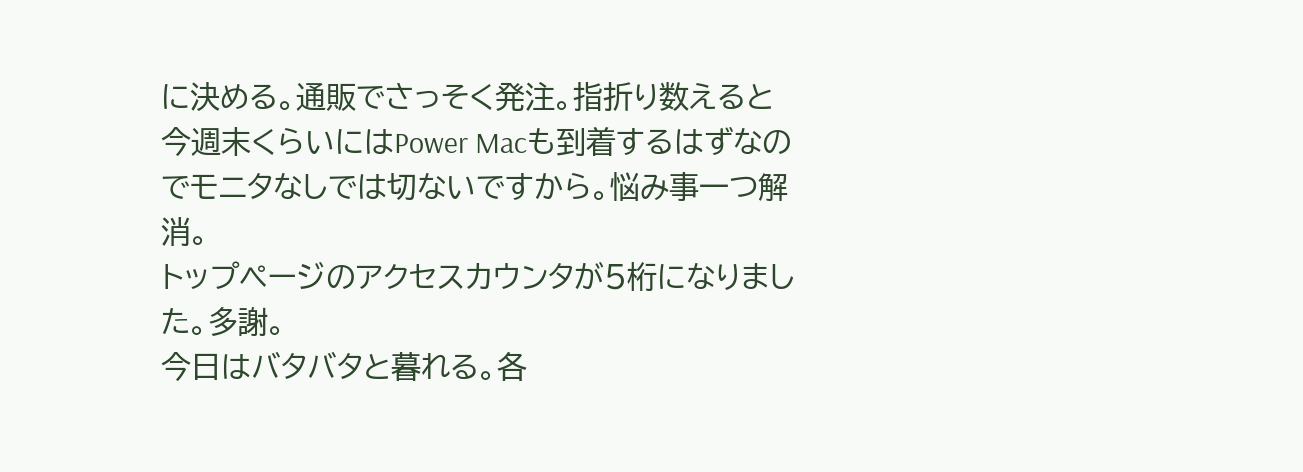に決める。通販でさっそく発注。指折り数えると今週末くらいにはPower Macも到着するはずなのでモニタなしでは切ないですから。悩み事一つ解消。
トップページのアクセスカウンタが5桁になりました。多謝。
今日はバタバタと暮れる。各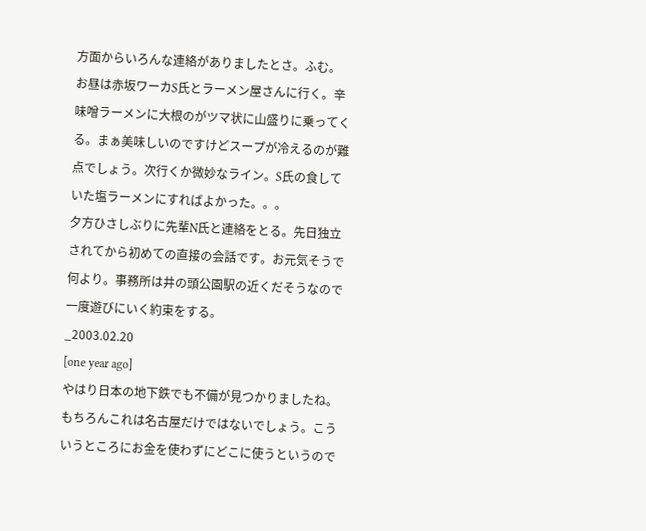方面からいろんな連絡がありましたとさ。ふむ。
お昼は赤坂ワーカS氏とラーメン屋さんに行く。辛味噌ラーメンに大根のがツマ状に山盛りに乗ってくる。まぁ美味しいのですけどスープが冷えるのが難点でしょう。次行くか微妙なライン。S氏の食していた塩ラーメンにすればよかった。。。
夕方ひさしぶりに先輩N氏と連絡をとる。先日独立されてから初めての直接の会話です。お元気そうで何より。事務所は井の頭公園駅の近くだそうなので一度遊びにいく約束をする。
_2003.02.20
[one year ago]
やはり日本の地下鉄でも不備が見つかりましたね。もちろんこれは名古屋だけではないでしょう。こういうところにお金を使わずにどこに使うというので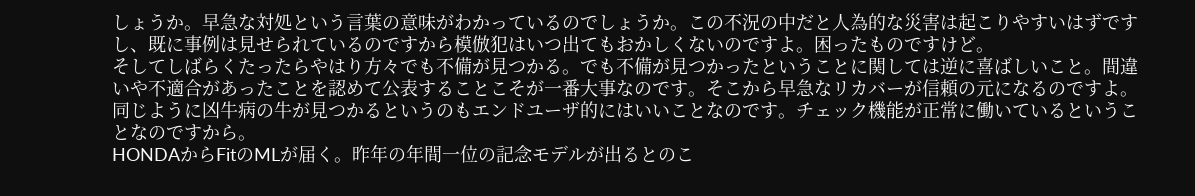しょうか。早急な対処という言葉の意味がわかっているのでしょうか。この不況の中だと人為的な災害は起こりやすいはずですし、既に事例は見せられているのですから模倣犯はいつ出てもおかしくないのですよ。困ったものですけど。
そしてしばらくたったらやはり方々でも不備が見つかる。でも不備が見つかったということに関しては逆に喜ばしいこと。間違いや不適合があったことを認めて公表することこそが一番大事なのです。そこから早急なリカバーが信頼の元になるのですよ。同じように凶牛病の牛が見つかるというのもエンドユーザ的にはいいことなのです。チェック機能が正常に働いているということなのですから。
HONDAからFitのMLが届く。昨年の年間一位の記念モデルが出るとのこ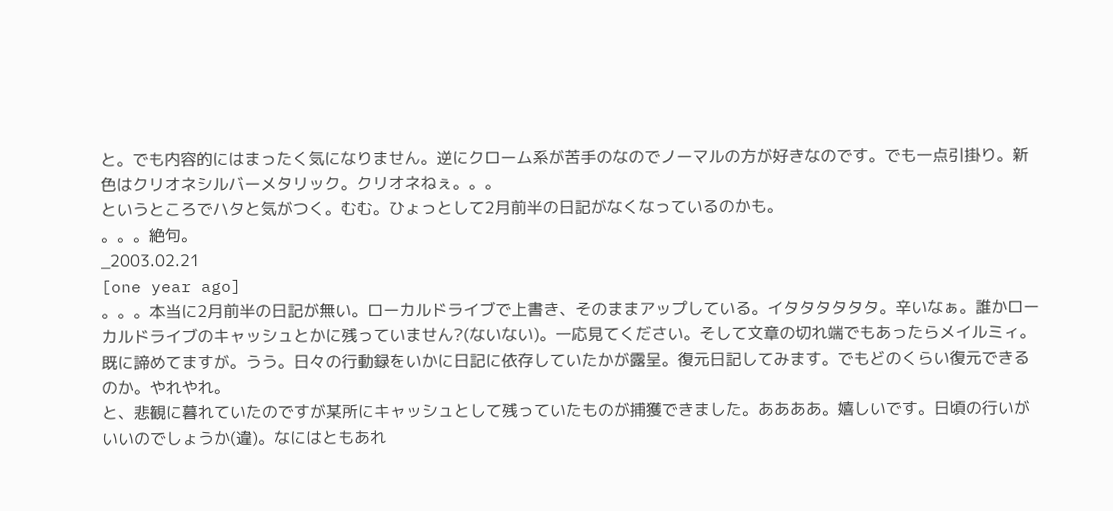と。でも内容的にはまったく気になりません。逆にクローム系が苦手のなのでノーマルの方が好きなのです。でも一点引掛り。新色はクリオネシルバーメタリック。クリオネねぇ。。。
というところでハタと気がつく。むむ。ひょっとして2月前半の日記がなくなっているのかも。
。。。絶句。
_2003.02.21
[one year ago]
。。。本当に2月前半の日記が無い。ローカルドライブで上書き、そのままアップしている。イタタタタタタ。辛いなぁ。誰かローカルドライブのキャッシュとかに残っていません?(ないない)。一応見てください。そして文章の切れ端でもあったらメイルミィ。既に諦めてますが。うう。日々の行動録をいかに日記に依存していたかが露呈。復元日記してみます。でもどのくらい復元できるのか。やれやれ。
と、悲観に暮れていたのですが某所にキャッシュとして残っていたものが捕獲できました。ああああ。嬉しいです。日頃の行いがいいのでしょうか(違)。なにはともあれ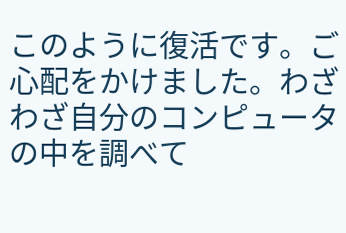このように復活です。ご心配をかけました。わざわざ自分のコンピュータの中を調べて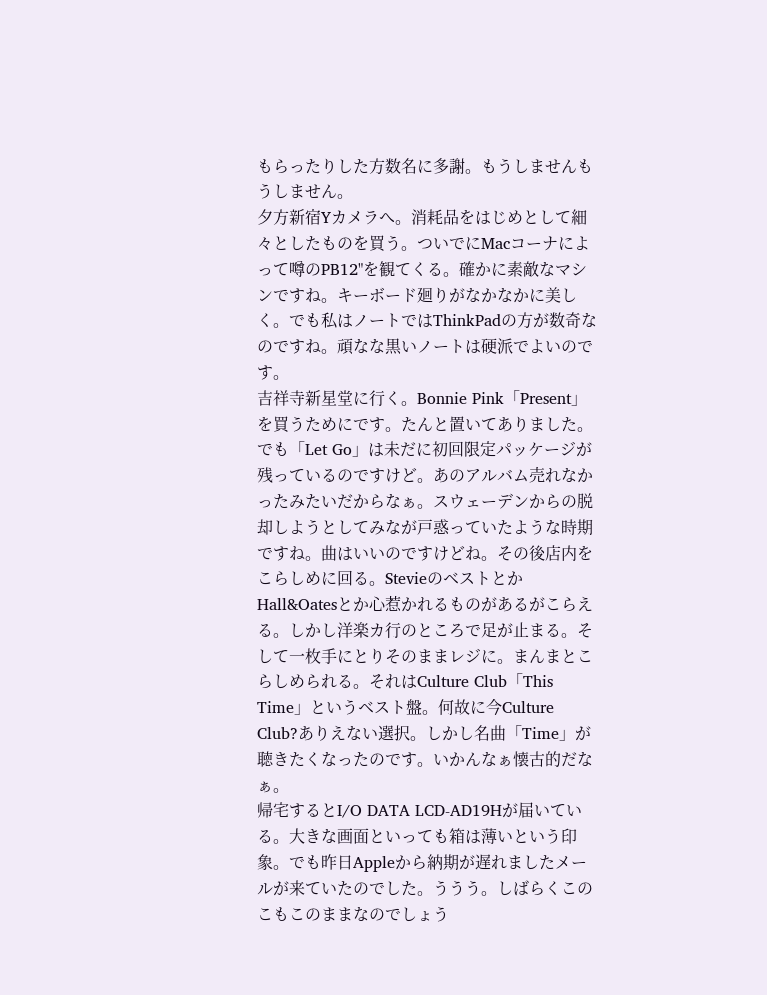もらったりした方数名に多謝。もうしませんもうしません。
夕方新宿Yカメラへ。消耗品をはじめとして細々としたものを買う。ついでにMacコーナによって噂のPB12"を観てくる。確かに素敵なマシンですね。キーボード廻りがなかなかに美しく。でも私はノートではThinkPadの方が数奇なのですね。頑なな黒いノートは硬派でよいのです。
吉祥寺新星堂に行く。Bonnie Pink「Present」を買うためにです。たんと置いてありました。でも「Let Go」は未だに初回限定パッケージが残っているのですけど。あのアルバム売れなかったみたいだからなぁ。スウェーデンからの脱却しようとしてみなが戸惑っていたような時期ですね。曲はいいのですけどね。その後店内をこらしめに回る。StevieのベストとかHall&Oatesとか心惹かれるものがあるがこらえる。しかし洋楽カ行のところで足が止まる。そして一枚手にとりそのままレジに。まんまとこらしめられる。それはCulture Club「This Time」というベスト盤。何故に今Culture Club?ありえない選択。しかし名曲「Time」が聴きたくなったのです。いかんなぁ懐古的だなぁ。
帰宅するとI/O DATA LCD-AD19Hが届いている。大きな画面といっても箱は薄いという印象。でも昨日Appleから納期が遅れましたメールが来ていたのでした。ううう。しばらくこのこもこのままなのでしょう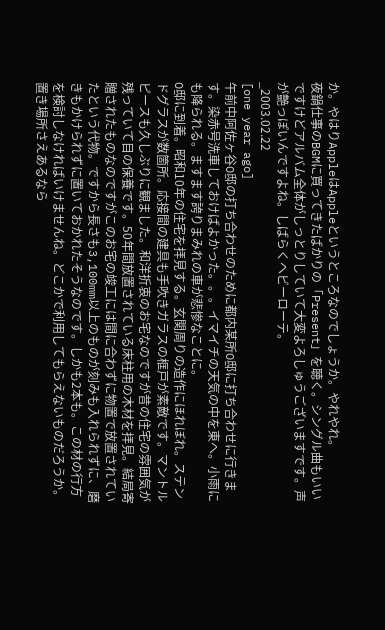か。やはりAppleはAppleというところなのでしょうか。やれやれ。
夜鍋仕事のBGMに買ってきたばかりの「Present」を聴く。シングル曲もいいですけどアルバム全体がしっとりしていて大変よろしゅうございますです。声が艶っぽいんですよね。しばらくヘビーローテ。
_2003.02.22
[one year ago]
午前中阿佐ヶ谷O邸の打ち合わせのために都内某所O邸に打ち合わせに行きます。染赤号洗車しておけばよかった。。。イマイチの天気の中を東へ。小雨にも降られる。ますます誇りまみれの車が悲惨なことに。
O邸に到着。昭和10年の住宅を拝見する。玄関周りの造作にほれぼれ。ステンドグラスが数箇所。応接間の建具も手吹きガラスの框戸が素敵です。マントルピースも久しぶりに観ました。和洋折衷のお宅なのですが昔の住宅の雰囲気が残っていて目の保養です。50年間放置されている床柱用の木材を拝見。結局寄贈されたものなのですがこのお宅の竣工には間に合わずに物置で放置されていたという代物。ですから長さも3,100mm以上のものが刻みも入れられずに、磨きもかけられずに置いておかれたそうなのです。しかも2本も。この材の行方を検討しなければいけませんね。どこかで利用してもらえないものだろうか。置き場所さえあるなら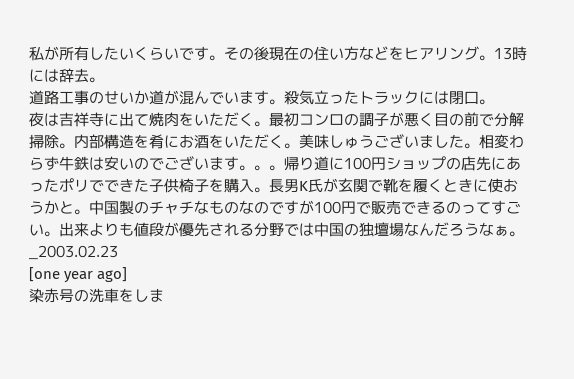私が所有したいくらいです。その後現在の住い方などをヒアリング。13時には辞去。
道路工事のせいか道が混んでいます。殺気立ったトラックには閉口。
夜は吉祥寺に出て焼肉をいただく。最初コンロの調子が悪く目の前で分解掃除。内部構造を肴にお酒をいただく。美味しゅうございました。相変わらず牛鉄は安いのでございます。。。帰り道に100円ショップの店先にあったポリでできた子供椅子を購入。長男K氏が玄関で靴を履くときに使おうかと。中国製のチャチなものなのですが100円で販売できるのってすごい。出来よりも値段が優先される分野では中国の独壇場なんだろうなぁ。
_2003.02.23
[one year ago]
染赤号の洗車をしま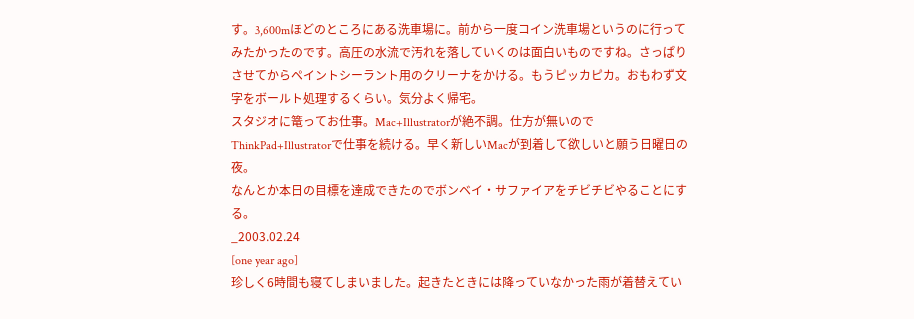す。3,600mほどのところにある洗車場に。前から一度コイン洗車場というのに行ってみたかったのです。高圧の水流で汚れを落していくのは面白いものですね。さっぱりさせてからペイントシーラント用のクリーナをかける。もうピッカピカ。おもわず文字をボールト処理するくらい。気分よく帰宅。
スタジオに篭ってお仕事。Mac+Illustratorが絶不調。仕方が無いのでThinkPad+Illustratorで仕事を続ける。早く新しいMacが到着して欲しいと願う日曜日の夜。
なんとか本日の目標を達成できたのでボンベイ・サファイアをチビチビやることにする。
_2003.02.24
[one year ago]
珍しく6時間も寝てしまいました。起きたときには降っていなかった雨が着替えてい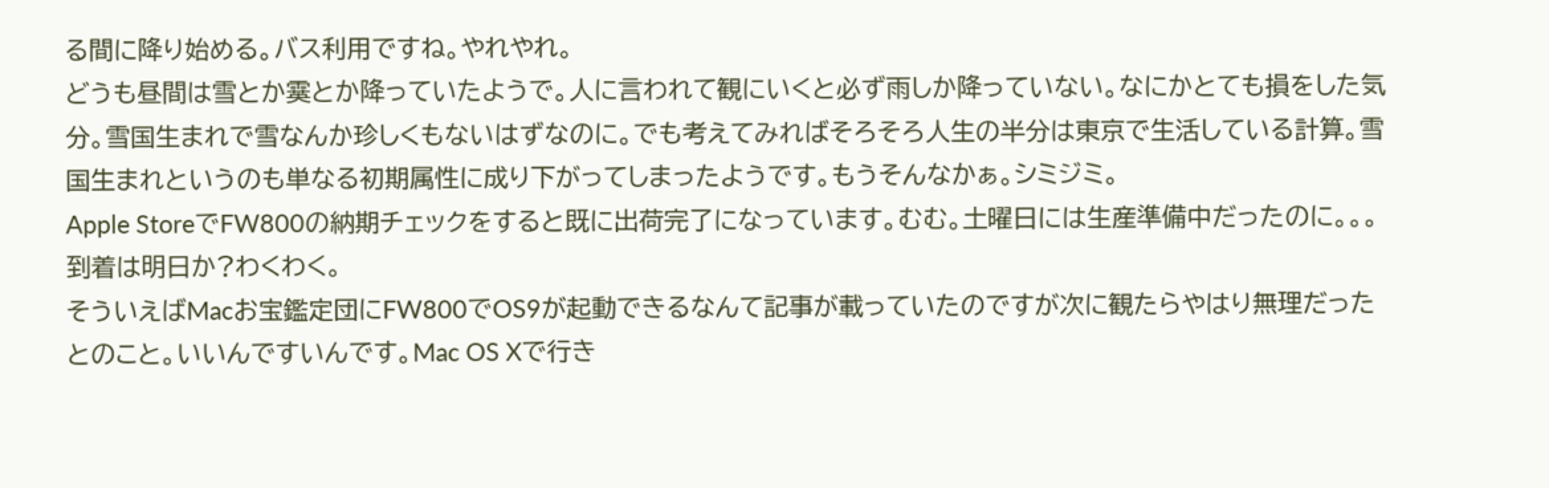る間に降り始める。バス利用ですね。やれやれ。
どうも昼間は雪とか霙とか降っていたようで。人に言われて観にいくと必ず雨しか降っていない。なにかとても損をした気分。雪国生まれで雪なんか珍しくもないはずなのに。でも考えてみればそろそろ人生の半分は東京で生活している計算。雪国生まれというのも単なる初期属性に成り下がってしまったようです。もうそんなかぁ。シミジミ。
Apple StoreでFW800の納期チェックをすると既に出荷完了になっています。むむ。土曜日には生産準備中だったのに。。。到着は明日か?わくわく。
そういえばMacお宝鑑定団にFW800でOS9が起動できるなんて記事が載っていたのですが次に観たらやはり無理だったとのこと。いいんですいんです。Mac OS Xで行き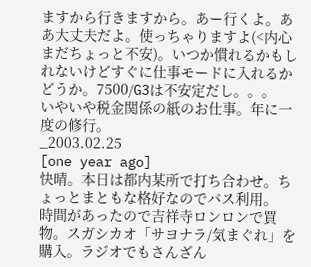ますから行きますから。あー行くよ。ああ大丈夫だよ。使っちゃりますよ(<内心まだちょっと不安)。いつか慣れるかもしれないけどすぐに仕事モードに入れるかどうか。7500/G3は不安定だし。。。
いやいや税金関係の紙のお仕事。年に一度の修行。
_2003.02.25
[one year ago]
快晴。本日は都内某所で打ち合わせ。ちょっとまともな格好なのでバス利用。
時間があったので吉祥寺ロンロンで買物。スガシカオ「サヨナラ/気まぐれ」を購入。ラジオでもさんざん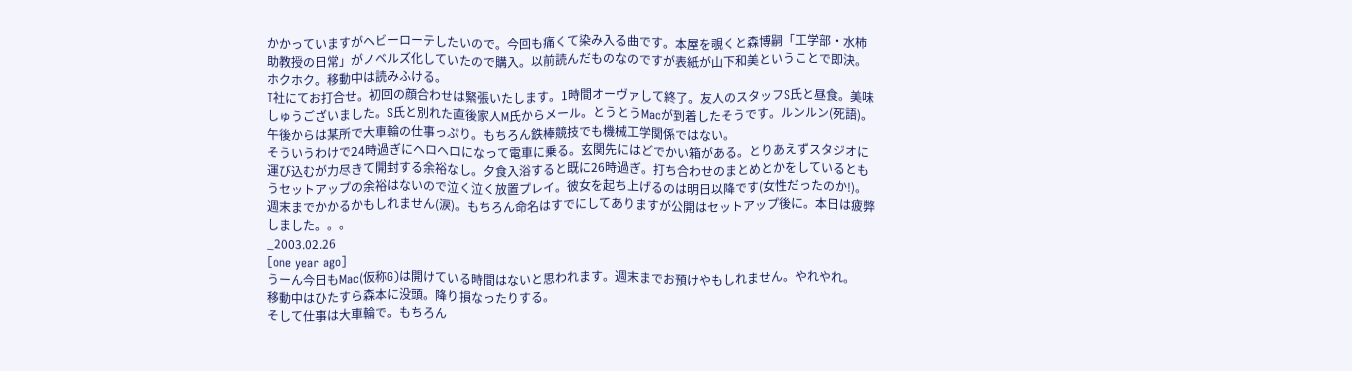かかっていますがヘビーローテしたいので。今回も痛くて染み入る曲です。本屋を覗くと森博嗣「工学部・水柿助教授の日常」がノベルズ化していたので購入。以前読んだものなのですが表紙が山下和美ということで即決。ホクホク。移動中は読みふける。
T社にてお打合せ。初回の顔合わせは緊張いたします。1時間オーヴァして終了。友人のスタッフS氏と昼食。美味しゅうございました。S氏と別れた直後家人M氏からメール。とうとうMacが到着したそうです。ルンルン(死語)。
午後からは某所で大車輪の仕事っぷり。もちろん鉄棒競技でも機械工学関係ではない。
そういうわけで24時過ぎにヘロヘロになって電車に乗る。玄関先にはどでかい箱がある。とりあえずスタジオに運び込むが力尽きて開封する余裕なし。夕食入浴すると既に26時過ぎ。打ち合わせのまとめとかをしているともうセットアップの余裕はないので泣く泣く放置プレイ。彼女を起ち上げるのは明日以降です(女性だったのか!)。週末までかかるかもしれません(涙)。もちろん命名はすでにしてありますが公開はセットアップ後に。本日は疲弊しました。。。
_2003.02.26
[one year ago]
うーん今日もMac(仮称G)は開けている時間はないと思われます。週末までお預けやもしれません。やれやれ。
移動中はひたすら森本に没頭。降り損なったりする。
そして仕事は大車輪で。もちろん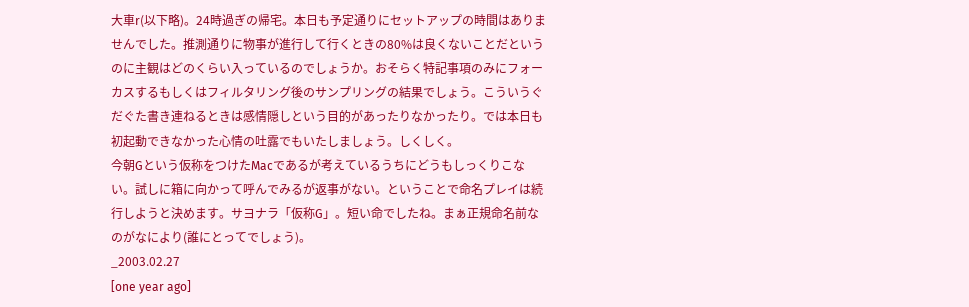大車r(以下略)。24時過ぎの帰宅。本日も予定通りにセットアップの時間はありませんでした。推測通りに物事が進行して行くときの80%は良くないことだというのに主観はどのくらい入っているのでしょうか。おそらく特記事項のみにフォーカスするもしくはフィルタリング後のサンプリングの結果でしょう。こういうぐだぐた書き連ねるときは感情隠しという目的があったりなかったり。では本日も初起動できなかった心情の吐露でもいたしましょう。しくしく。
今朝Gという仮称をつけたMacであるが考えているうちにどうもしっくりこない。試しに箱に向かって呼んでみるが返事がない。ということで命名プレイは続行しようと決めます。サヨナラ「仮称G」。短い命でしたね。まぁ正規命名前なのがなにより(誰にとってでしょう)。
_2003.02.27
[one year ago]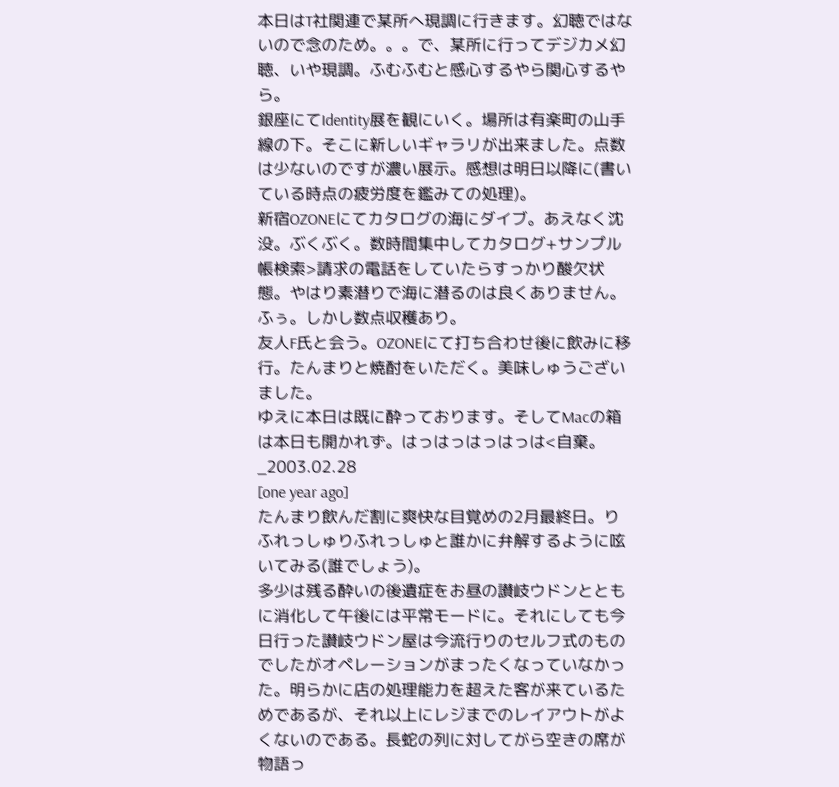本日はT社関連で某所へ現調に行きます。幻聴ではないので念のため。。。で、某所に行ってデジカメ幻聴、いや現調。ふむふむと感心するやら関心するやら。
銀座にてIdentity展を観にいく。場所は有楽町の山手線の下。そこに新しいギャラリが出来ました。点数は少ないのですが濃い展示。感想は明日以降に(書いている時点の疲労度を鑑みての処理)。
新宿OZONEにてカタログの海にダイブ。あえなく沈没。ぶくぶく。数時間集中してカタログ+サンプル帳検索>請求の電話をしていたらすっかり酸欠状態。やはり素潜りで海に潜るのは良くありません。ふぅ。しかし数点収穫あり。
友人F氏と会う。OZONEにて打ち合わせ後に飲みに移行。たんまりと焼酎をいただく。美味しゅうございました。
ゆえに本日は既に酔っております。そしてMacの箱は本日も開かれず。はっはっはっはっは<自棄。
_2003.02.28
[one year ago]
たんまり飲んだ割に爽快な目覚めの2月最終日。りふれっしゅりふれっしゅと誰かに弁解するように呟いてみる(誰でしょう)。
多少は残る酔いの後遺症をお昼の讃岐ウドンとともに消化して午後には平常モードに。それにしても今日行った讃岐ウドン屋は今流行りのセルフ式のものでしたがオペレーションがまったくなっていなかった。明らかに店の処理能力を超えた客が来ているためであるが、それ以上にレジまでのレイアウトがよくないのである。長蛇の列に対してがら空きの席が物語っ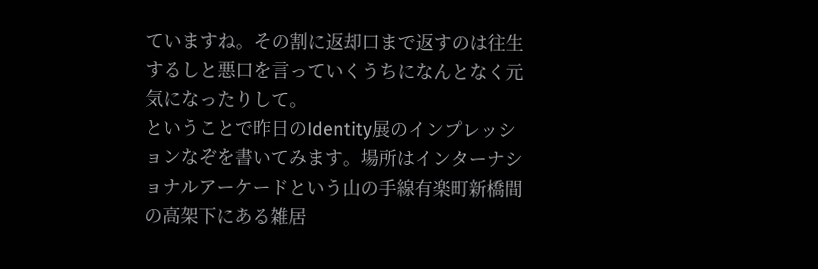ていますね。その割に返却口まで返すのは往生するしと悪口を言っていくうちになんとなく元気になったりして。
ということで昨日のIdentity展のインプレッションなぞを書いてみます。場所はインターナショナルアーケードという山の手線有楽町新橋間の高架下にある雑居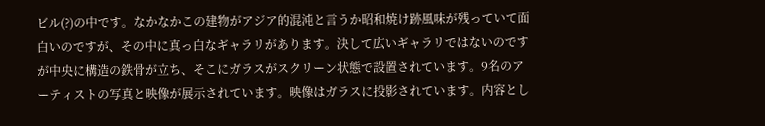ビル(?)の中です。なかなかこの建物がアジア的混沌と言うか昭和焼け跡風味が残っていて面白いのですが、その中に真っ白なギャラリがあります。決して広いギャラリではないのですが中央に構造の鉄骨が立ち、そこにガラスがスクリーン状態で設置されています。9名のアーティストの写真と映像が展示されています。映像はガラスに投影されています。内容とし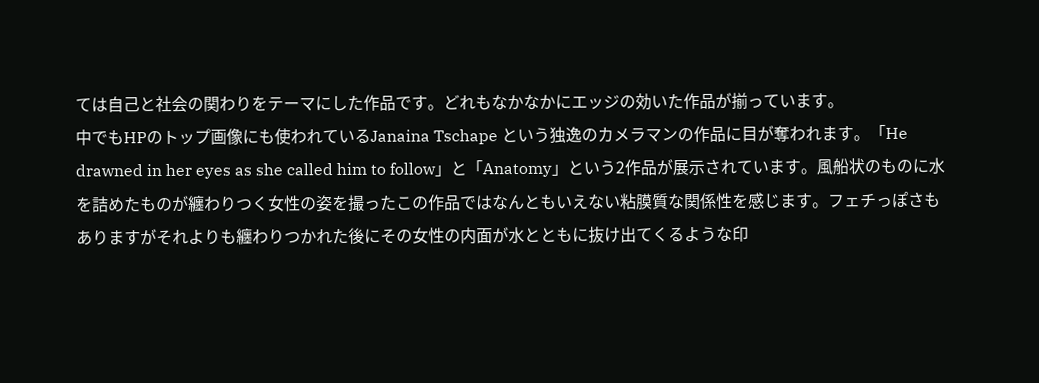ては自己と社会の関わりをテーマにした作品です。どれもなかなかにエッジの効いた作品が揃っています。
中でもHPのトップ画像にも使われているJanaina Tschape という独逸のカメラマンの作品に目が奪われます。「He drawned in her eyes as she called him to follow」と「Anatomy」という2作品が展示されています。風船状のものに水を詰めたものが纏わりつく女性の姿を撮ったこの作品ではなんともいえない粘膜質な関係性を感じます。フェチっぽさもありますがそれよりも纏わりつかれた後にその女性の内面が水とともに抜け出てくるような印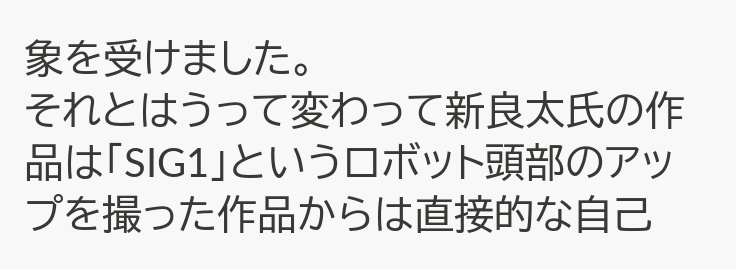象を受けました。
それとはうって変わって新良太氏の作品は「SIG1」というロボット頭部のアップを撮った作品からは直接的な自己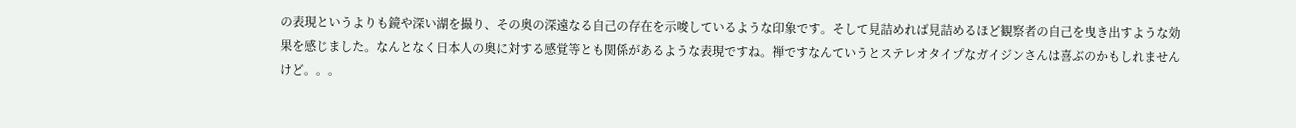の表現というよりも鏡や深い湖を撮り、その奥の深遠なる自己の存在を示唆しているような印象です。そして見詰めれば見詰めるほど観察者の自己を曳き出すような効果を感じました。なんとなく日本人の奥に対する感覚等とも関係があるような表現ですね。禅ですなんていうとステレオタイプなガイジンさんは喜ぶのかもしれませんけど。。。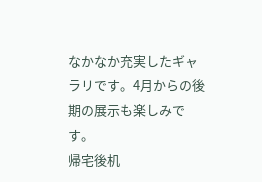なかなか充実したギャラリです。4月からの後期の展示も楽しみです。
帰宅後机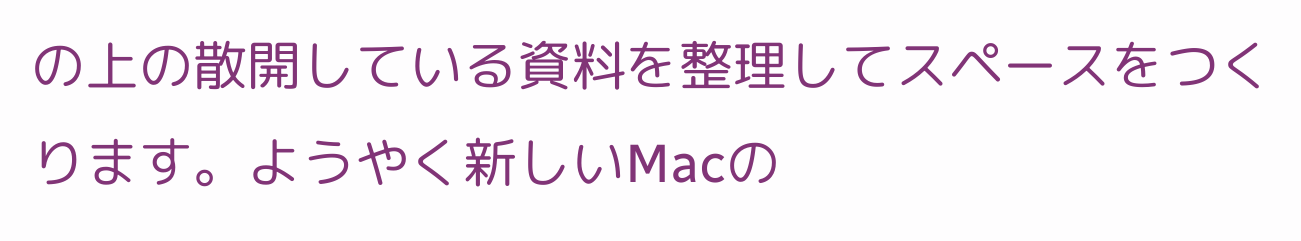の上の散開している資料を整理してスペースをつくります。ようやく新しいMacの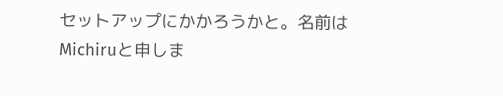セットアップにかかろうかと。名前はMichiruと申しま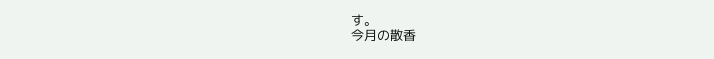す。
今月の散香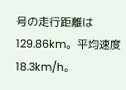号の走行距離は129.86km。平均速度18.3km/h。